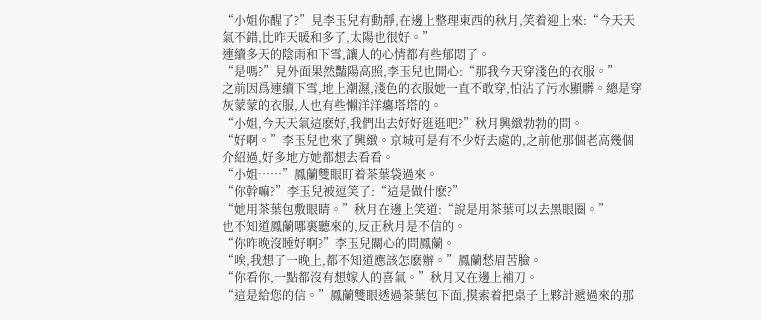“小姐你醒了?”見李玉兒有動靜,在邊上整理東西的秋月,笑着迎上來:“今天天氣不錯,比昨天暖和多了,太陽也很好。”
連續多天的陰雨和下雪,讓人的心情都有些郁悶了。
“是嗎?”見外面果然豔陽高照,李玉兒也開心:“那我今天穿淺色的衣服。”
之前因爲連續下雪,地上潮濕,淺色的衣服她一直不敢穿,怕沾了污水顯髒。總是穿灰蒙蒙的衣服,人也有些懶洋洋癟塔塔的。
“小姐,今天天氣這麽好,我們出去好好逛逛吧?”秋月興緻勃勃的問。
“好啊。”李玉兒也來了興緻。京城可是有不少好去處的,之前他那個老高幾個介紹過,好多地方她都想去看看。
“小姐……”鳳蘭雙眼盯着茶葉袋過來。
“你幹嘛?”李玉兒被逗笑了:“這是做什麽?”
“她用茶葉包敷眼睛。”秋月在邊上笑道:“說是用茶葉可以去黑眼圈。”
也不知道鳳蘭哪裏聽來的,反正秋月是不信的。
“你昨晚沒睡好啊?”李玉兒關心的問鳳蘭。
“唉,我想了一晚上,都不知道應該怎麽辦。”鳳蘭愁眉苦臉。
“你看你,一點都沒有想嫁人的喜氣。”秋月又在邊上補刀。
“這是給您的信。”鳳蘭雙眼透過茶葉包下面,摸索着把桌子上夥計遞過來的那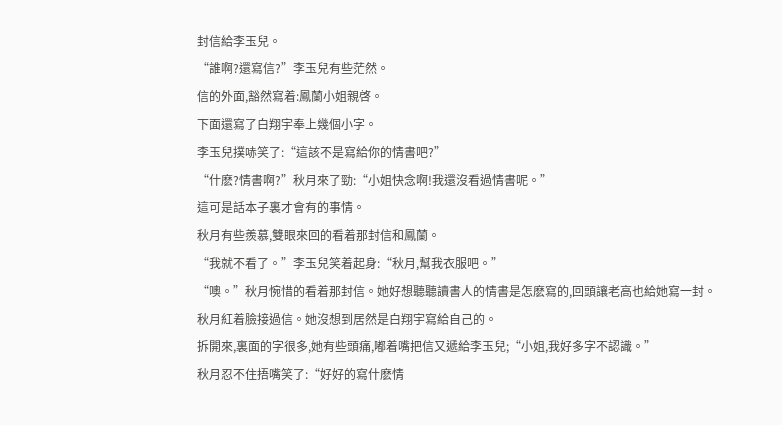封信給李玉兒。
“誰啊?還寫信?”李玉兒有些茫然。
信的外面,豁然寫着:鳳蘭小姐親啓。
下面還寫了白翔宇奉上幾個小字。
李玉兒撲哧笑了:“這該不是寫給你的情書吧?”
“什麽?情書啊?”秋月來了勁:“小姐快念啊!我還沒看過情書呢。”
這可是話本子裏才會有的事情。
秋月有些羨慕,雙眼來回的看着那封信和鳳蘭。
“我就不看了。”李玉兒笑着起身:“秋月,幫我衣服吧。”
“噢。”秋月惋惜的看着那封信。她好想聽聽讀書人的情書是怎麽寫的,回頭讓老高也給她寫一封。
秋月紅着臉接過信。她沒想到居然是白翔宇寫給自己的。
拆開來,裏面的字很多,她有些頭痛,嘟着嘴把信又遞給李玉兒;“小姐,我好多字不認識。”
秋月忍不住捂嘴笑了:“好好的寫什麽情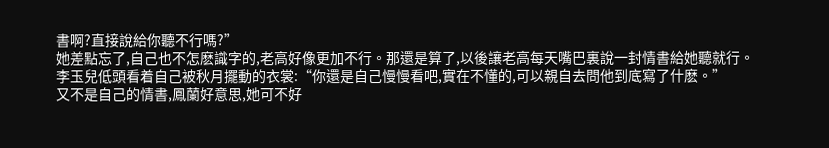書啊?直接說給你聽不行嗎?”
她差點忘了,自己也不怎麽識字的,老高好像更加不行。那還是算了,以後讓老高每天嘴巴裏說一封情書給她聽就行。
李玉兒低頭看着自己被秋月擺動的衣裳:“你還是自己慢慢看吧,實在不懂的,可以親自去問他到底寫了什麽。”
又不是自己的情書,鳳蘭好意思,她可不好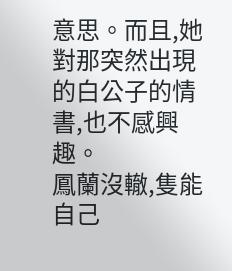意思。而且,她對那突然出現的白公子的情書,也不感興趣。
鳳蘭沒轍,隻能自己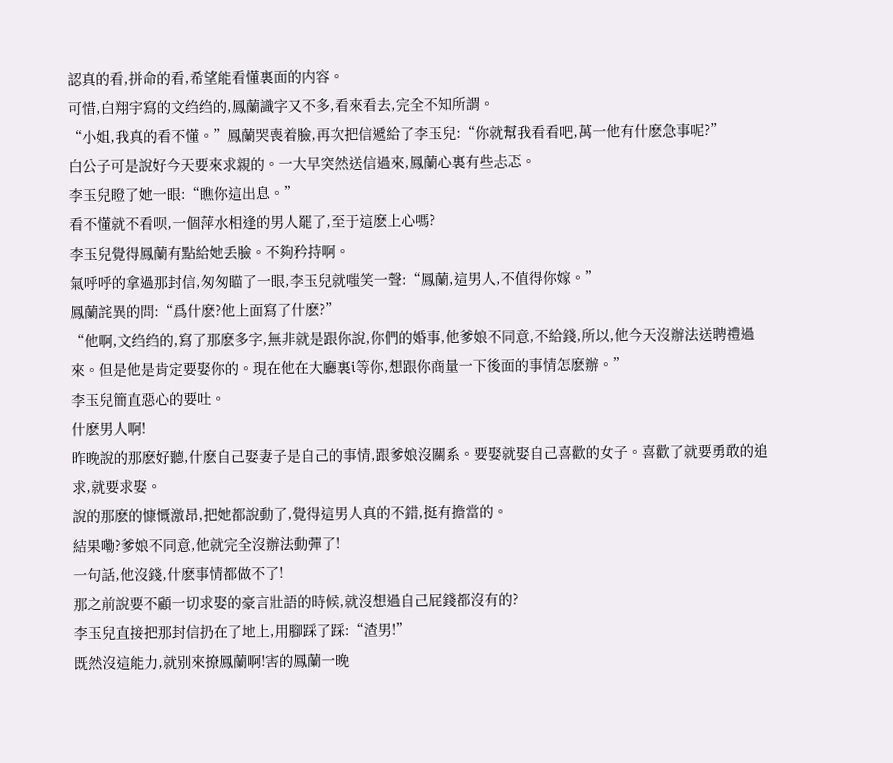認真的看,拼命的看,希望能看懂裏面的内容。
可惜,白翔宇寫的文绉绉的,鳳蘭識字又不多,看來看去,完全不知所謂。
“小姐,我真的看不懂。”鳳蘭哭喪着臉,再次把信遞給了李玉兒:“你就幫我看看吧,萬一他有什麽急事呢?”
白公子可是說好今天要來求親的。一大早突然送信過來,鳳蘭心裏有些忐忑。
李玉兒瞪了她一眼:“瞧你這出息。”
看不懂就不看呗,一個萍水相逢的男人罷了,至于這麽上心嗎?
李玉兒覺得鳳蘭有點給她丢臉。不夠矜持啊。
氣呼呼的拿過那封信,匆匆瞄了一眼,李玉兒就嗤笑一聲:“鳳蘭,這男人,不值得你嫁。”
鳳蘭詫異的問:“爲什麽?他上面寫了什麽?”
“他啊,文绉绉的,寫了那麽多字,無非就是跟你說,你們的婚事,他爹娘不同意,不給錢,所以,他今天沒辦法送聘禮過來。但是他是肯定要娶你的。現在他在大廳裏i等你,想跟你商量一下後面的事情怎麽辦。”
李玉兒簡直惡心的要吐。
什麽男人啊!
昨晚說的那麽好聽,什麽自己娶妻子是自己的事情,跟爹娘沒關系。要娶就娶自己喜歡的女子。喜歡了就要勇敢的追求,就要求娶。
說的那麽的慷慨激昂,把她都說動了,覺得這男人真的不錯,挺有擔當的。
結果嘞?爹娘不同意,他就完全沒辦法動彈了!
一句話,他沒錢,什麽事情都做不了!
那之前說要不顧一切求娶的豪言壯語的時候,就沒想過自己屁錢都沒有的?
李玉兒直接把那封信扔在了地上,用腳踩了踩:“渣男!”
既然沒這能力,就别來撩鳳蘭啊!害的鳳蘭一晚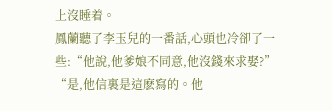上沒睡着。
鳳蘭聽了李玉兒的一番話,心頭也冷卻了一些:“他說,他爹娘不同意,他沒錢來求娶?”
“是,他信裏是這麽寫的。他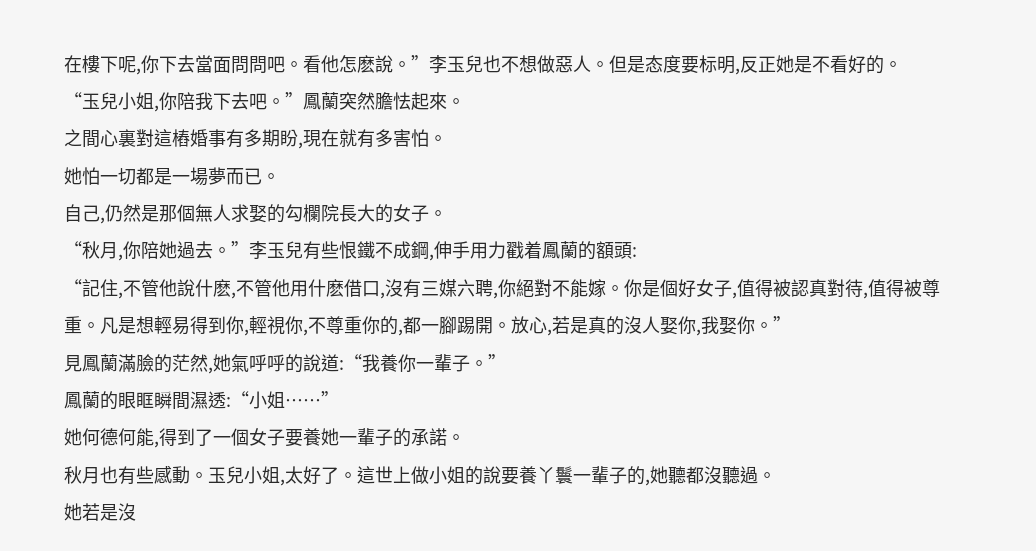在樓下呢,你下去當面問問吧。看他怎麽說。”李玉兒也不想做惡人。但是态度要标明,反正她是不看好的。
“玉兒小姐,你陪我下去吧。”鳳蘭突然膽怯起來。
之間心裏對這樁婚事有多期盼,現在就有多害怕。
她怕一切都是一場夢而已。
自己,仍然是那個無人求娶的勾欄院長大的女子。
“秋月,你陪她過去。”李玉兒有些恨鐵不成鋼,伸手用力戳着鳳蘭的額頭:
“記住,不管他說什麽,不管他用什麽借口,沒有三媒六聘,你絕對不能嫁。你是個好女子,值得被認真對待,值得被尊重。凡是想輕易得到你,輕視你,不尊重你的,都一腳踢開。放心,若是真的沒人娶你,我娶你。”
見鳳蘭滿臉的茫然,她氣呼呼的說道:“我養你一輩子。”
鳳蘭的眼眶瞬間濕透:“小姐……”
她何德何能,得到了一個女子要養她一輩子的承諾。
秋月也有些感動。玉兒小姐,太好了。這世上做小姐的說要養丫鬟一輩子的,她聽都沒聽過。
她若是沒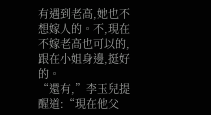有遇到老高,她也不想嫁人的。不,現在不嫁老高也可以的,跟在小姐身邊,挺好的。
“還有,”李玉兒提醒道:“現在他父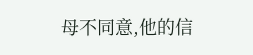母不同意,他的信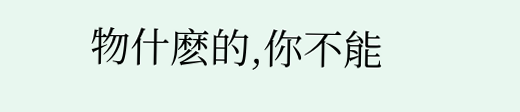物什麽的,你不能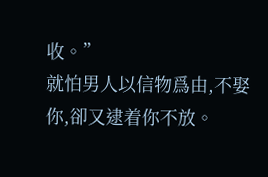收。”
就怕男人以信物爲由,不娶你,卻又逮着你不放。